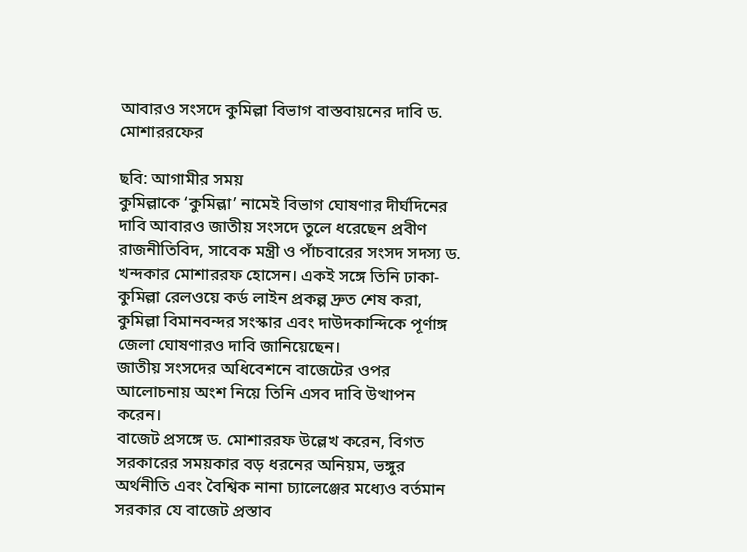আবারও সংসদে কুমিল্লা বিভাগ বাস্তবায়নের দাবি ড. মোশাররফের

ছবি: আগামীর সময়
কুমিল্লাকে ‘কুমিল্লা’ নামেই বিভাগ ঘোষণার দীর্ঘদিনের দাবি আবারও জাতীয় সংসদে তুলে ধরেছেন প্রবীণ রাজনীতিবিদ, সাবেক মন্ত্রী ও পাঁচবারের সংসদ সদস্য ড. খন্দকার মোশাররফ হোসেন। একই সঙ্গে তিনি ঢাকা-কুমিল্লা রেলওয়ে কর্ড লাইন প্রকল্প দ্রুত শেষ করা, কুমিল্লা বিমানবন্দর সংস্কার এবং দাউদকান্দিকে পূর্ণাঙ্গ জেলা ঘোষণারও দাবি জানিয়েছেন।
জাতীয় সংসদের অধিবেশনে বাজেটের ওপর আলোচনায় অংশ নিয়ে তিনি এসব দাবি উত্থাপন করেন।
বাজেট প্রসঙ্গে ড. মোশাররফ উল্লেখ করেন, বিগত সরকারের সময়কার বড় ধরনের অনিয়ম, ভঙ্গুর অর্থনীতি এবং বৈশ্বিক নানা চ্যালেঞ্জের মধ্যেও বর্তমান সরকার যে বাজেট প্রস্তাব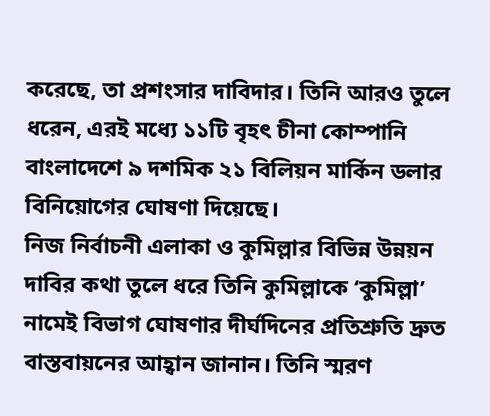করেছে, তা প্রশংসার দাবিদার। তিনি আরও তুলে ধরেন, এরই মধ্যে ১১টি বৃহৎ চীনা কোম্পানি বাংলাদেশে ৯ দশমিক ২১ বিলিয়ন মার্কিন ডলার বিনিয়োগের ঘোষণা দিয়েছে।
নিজ নির্বাচনী এলাকা ও কুমিল্লার বিভিন্ন উন্নয়ন দাবির কথা তুলে ধরে তিনি কুমিল্লাকে ‘কুমিল্লা’ নামেই বিভাগ ঘোষণার দীর্ঘদিনের প্রতিশ্রুতি দ্রুত বাস্তবায়নের আহ্বান জানান। তিনি স্মরণ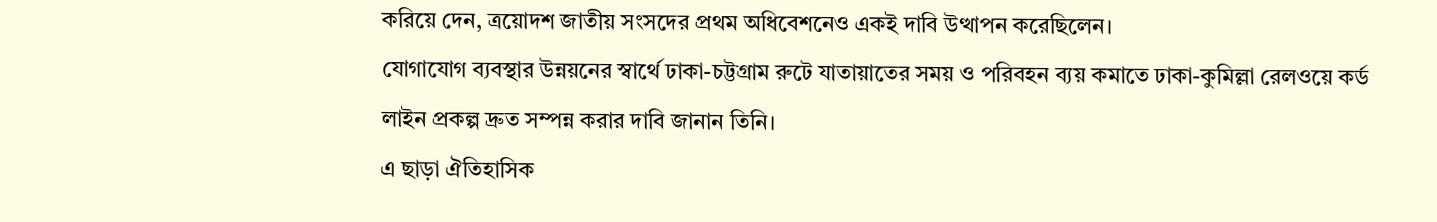করিয়ে দেন, ত্রয়োদশ জাতীয় সংসদের প্রথম অধিবেশনেও একই দাবি উত্থাপন করেছিলেন।
যোগাযোগ ব্যবস্থার উন্নয়নের স্বার্থে ঢাকা-চট্টগ্রাম রুটে যাতায়াতের সময় ও পরিবহন ব্যয় কমাতে ঢাকা-কুমিল্লা রেলওয়ে কর্ড লাইন প্রকল্প দ্রুত সম্পন্ন করার দাবি জানান তিনি।
এ ছাড়া ঐতিহাসিক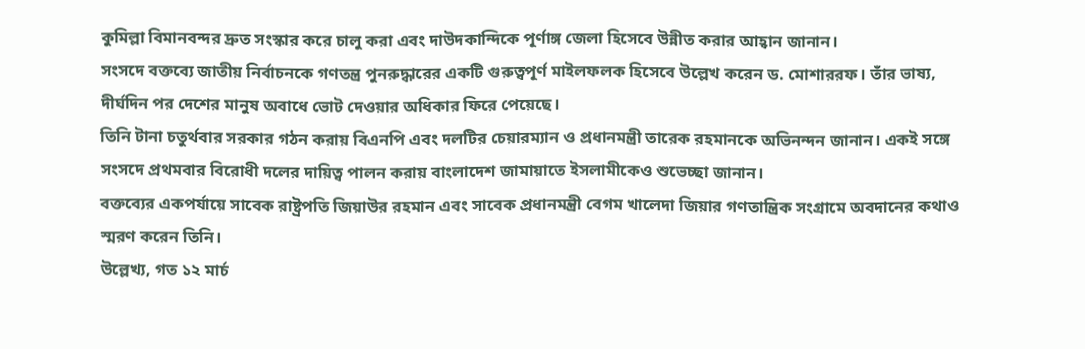কুমিল্লা বিমানবন্দর দ্রুত সংস্কার করে চালু করা এবং দাউদকান্দিকে পূর্ণাঙ্গ জেলা হিসেবে উন্নীত করার আহ্বান জানান।
সংসদে বক্তব্যে জাতীয় নির্বাচনকে গণতন্ত্র পুনরুদ্ধারের একটি গুরুত্বপূর্ণ মাইলফলক হিসেবে উল্লেখ করেন ড. মোশাররফ। তাঁর ভাষ্য, দীর্ঘদিন পর দেশের মানুষ অবাধে ভোট দেওয়ার অধিকার ফিরে পেয়েছে।
তিনি টানা চতুর্থবার সরকার গঠন করায় বিএনপি এবং দলটির চেয়ারম্যান ও প্রধানমন্ত্রী তারেক রহমানকে অভিনন্দন জানান। একই সঙ্গে সংসদে প্রথমবার বিরোধী দলের দায়িত্ব পালন করায় বাংলাদেশ জামায়াতে ইসলামীকেও শুভেচ্ছা জানান।
বক্তব্যের একপর্যায়ে সাবেক রাষ্ট্রপতি জিয়াউর রহমান এবং সাবেক প্রধানমন্ত্রী বেগম খালেদা জিয়ার গণতান্ত্রিক সংগ্রামে অবদানের কথাও স্মরণ করেন তিনি।
উল্লেখ্য, গত ১২ মার্চ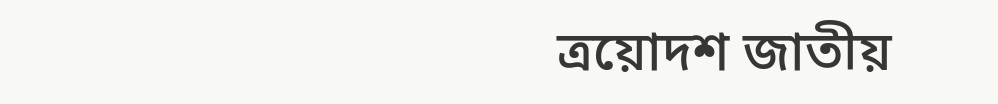ত্রয়োদশ জাতীয়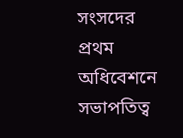সংসদের প্রথম অধিবেশনে সভাপতিত্ব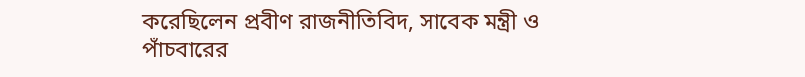করেছিলেন প্রবীণ রাজনীতিবিদ, সাবেক মন্ত্রী ও পাঁচবারের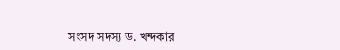সংসদ সদস্য ড. খন্দকার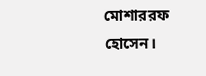মোশাররফ হোসেন।